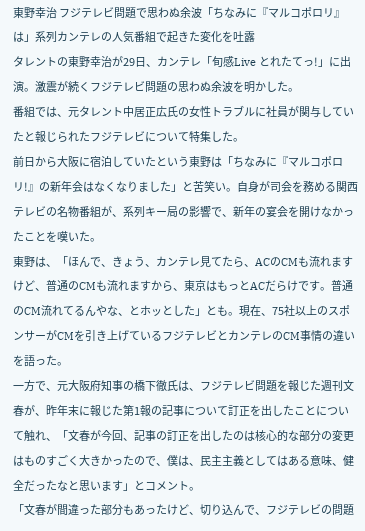東野幸治 フジテレビ問題で思わぬ余波「ちなみに『マルコポロリ』は」系列カンテレの人気番組で起きた変化を吐露
タレントの東野幸治が29日、カンテレ「旬感Live とれたてっ!」に出演。激震が続くフジテレビ問題の思わぬ余波を明かした。
番組では、元タレント中居正広氏の女性トラブルに社員が関与していたと報じられたフジテレビについて特集した。
前日から大阪に宿泊していたという東野は「ちなみに『マルコポロリ!』の新年会はなくなりました」と苦笑い。自身が司会を務める関西テレビの名物番組が、系列キー局の影響で、新年の宴会を開けなかったことを嘆いた。
東野は、「ほんで、きょう、カンテレ見てたら、ACのCMも流れますけど、普通のCMも流れますから、東京はもっとACだらけです。普通のCM流れてるんやな、とホッとした」とも。現在、75社以上のスポンサーがCMを引き上げているフジテレビとカンテレのCM事情の違いを語った。
一方で、元大阪府知事の橋下徹氏は、フジテレビ問題を報じた週刊文春が、昨年末に報じた第1報の記事について訂正を出したことについて触れ、「文春が今回、記事の訂正を出したのは核心的な部分の変更はものすごく大きかったので、僕は、民主主義としてはある意味、健全だったなと思います」とコメント。
「文春が間違った部分もあったけど、切り込んで、フジテレビの問題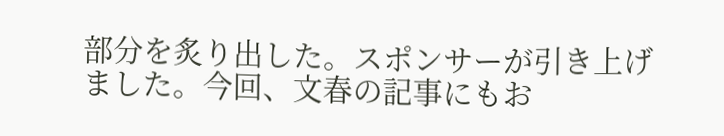部分を炙り出した。スポンサーが引き上げました。今回、文春の記事にもお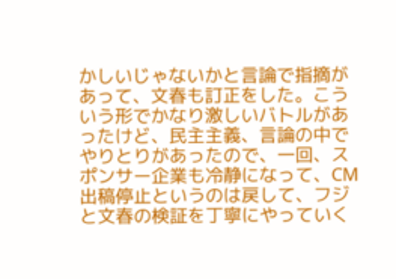かしいじゃないかと言論で指摘があって、文春も訂正をした。こういう形でかなり激しいバトルがあったけど、民主主義、言論の中でやりとりがあったので、一回、スポンサー企業も冷静になって、CM出稿停止というのは戻して、フジと文春の検証を丁寧にやっていく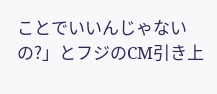ことでいいんじゃないの?」とフジのCM引き上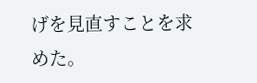げを見直すことを求めた。